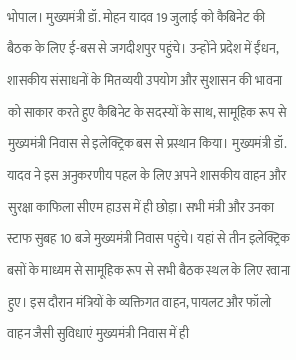भोपाल। मुख्यमंत्री डॉ. मोहन यादव 19 जुलाई को कैबिनेट की बैठक के लिए ई-बस से जगदीशपुर पहुंचे। उन्होंने प्रदेश में ईंधन, शासकीय संसाधनों के मितव्ययी उपयोग और सुशासन की भावना को साकार करते हुए कैबिनेट के सदस्यों के साथ, सामूहिक रूप से मुख्यमंत्री निवास से इलेक्ट्रिक बस से प्रस्थान किया। मुख्यमंत्री डॉ. यादव ने इस अनुकरणीय पहल के लिए अपने शासकीय वाहन और सुरक्षा काफिला सीएम हाउस में ही छोड़ा। सभी मंत्री और उनका स्टाफ सुबह 10 बजे मुख्यमंत्री निवास पहुंचे। यहां से तीन इलेक्ट्रिक बसों के माध्यम से सामूहिक रूप से सभी बैठक स्थल के लिए रवाना हुए। इस दौरान मंत्रियों के व्यक्तिगत वाहन, पायलट और फॉलो वाहन जैसी सुविधाएं मुख्यमंत्री निवास में ही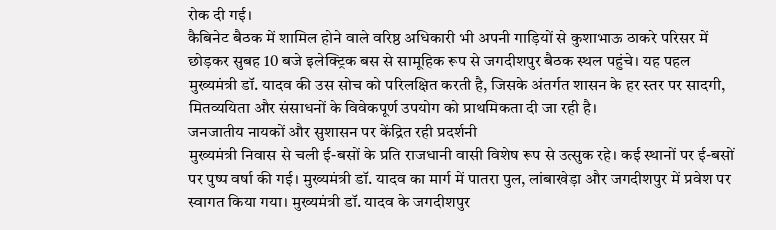रोक दी गई।
कैबिनेट बैठक में शामिल होने वाले वरिष्ठ अधिकारी भी अपनी गाड़ियों से कुशाभाऊ ठाकरे परिसर में छोड़कर सुबह 10 बजे इलेक्ट्रिक बस से सामूहिक रूप से जगदीशपुर बैठक स्थल पहुंचे। यह पहल मुख्यमंत्री डॉ. यादव की उस सोच को परिलक्षित करती है, जिसके अंतर्गत शासन के हर स्तर पर सादगी, मितव्ययिता और संसाधनों के विवेकपूर्ण उपयोग को प्राथमिकता दी जा रही है।
जनजातीय नायकों और सुशासन पर केंद्रित रही प्रदर्शनी
मुख्यमंत्री निवास से चली ई-बसों के प्रति राजधानी वासी विशेष रूप से उत्सुक रहे। कई स्थानों पर ई-बसों पर पुष्प वर्षा की गई। मुख्यमंत्री डॉ. यादव का मार्ग में पातरा पुल, लांबाखेड़ा और जगदीशपुर में प्रवेश पर स्वागत किया गया। मुख्यमंत्री डॉ. यादव के जगदीशपुर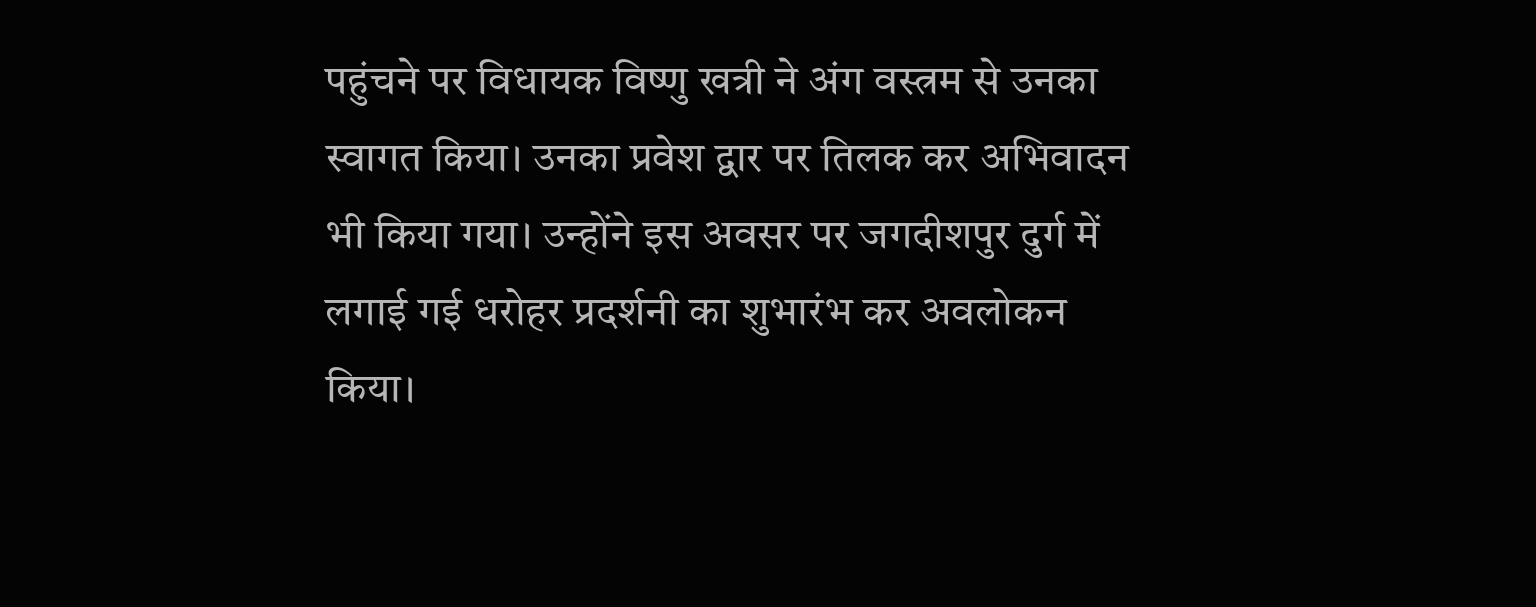पहुंचने पर विधायक विष्णु खत्री ने अंग वस्त्रम से उनका स्वागत किया। उनका प्रवेश द्वार पर तिलक कर अभिवादन भी किया गया। उन्होंने इस अवसर पर जगदीशपुर दुर्ग में लगाई गई धरोहर प्रदर्शनी का शुभारंभ कर अवलोकन किया।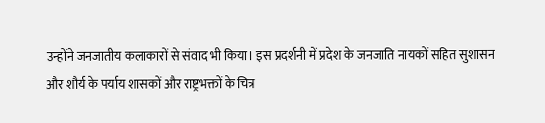उन्होंने जनजातीय कलाकारों से संवाद भी किया। इस प्रदर्शनी में प्रदेश के जनजाति नायकों सहित सुशासन और शौर्य के पर्याय शासकों और राष्ट्रभक्तों के चित्र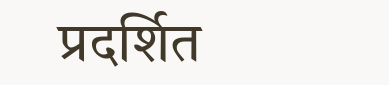प्रदर्शित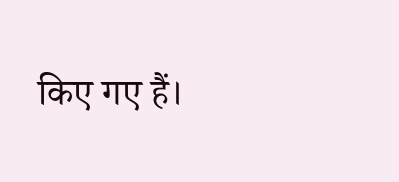किए गए हैं।